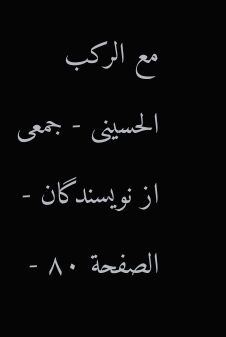مع الركب الحسينى - جمعی از نویسندگان - الصفحة ٨٠ -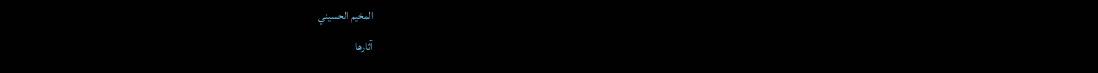المخيم الحسيني
آثارها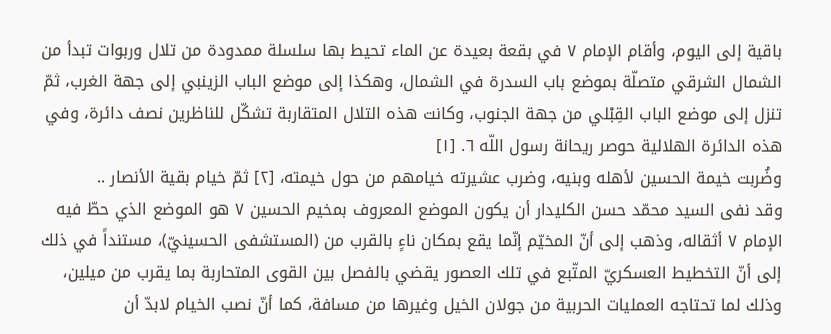باقية إلى اليوم، وأقام الإمام ٧ في بقعة بعيدة عن الماء تحيط بها سلسلة ممدودة من تلال وربوات تبدأ من الشمال الشرقي متصلّة بموضع باب السدرة في الشمال، وهكذا إلى موضع الباب الزينبي إلى جهة الغرب، ثمّ تنزل إلى موضع الباب القِبْلي من جهة الجنوب، وكانت هذه التلال المتقاربة تشكّل للناظرين نصف دائرة، وفي هذه الدائرة الهلالية حوصر ريحانة رسول اللّه ٦. [١]
وضُربت خيمة الحسين لأهله وبنيه، وضرب عشيرته خيامهم من حول خيمته، [٢] ثمّ خيام بقية الأنصار ..
وقد نفى السيد محمّد حسن الكليدار أن يكون الموضع المعروف بمخيم الحسين ٧ هو الموضع الذي حطّ فيه الإمام ٧ أثقاله، وذهب إلى أنّ المخيّم إنّما يقع بمكان ناءٍ بالقرب من (المستشفى الحسينيّ)، مستنداً في ذلك إلى أنّ التخطيط العسكريّ المتّبع في تلك العصور يقضي بالفصل بين القوى المتحاربة بما يقرب من ميلين، وذلك لما تحتاجه العمليات الحربية من جولان الخيل وغيرها من مسافة، كما أنّ نصب الخيام لابدّ أن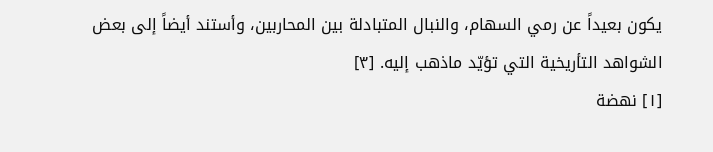يكون بعيداً عن رمي السهام، والنبال المتبادلة بين المحاربين، وأستند أيضاً إلى بعض الشواهد التأريخية التي تؤيّد ماذهب إليه. [٣]
[١] نهضة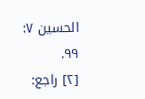الحسين ٧: ٩٩.
[٢] راجع: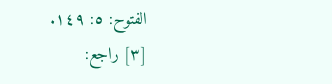الفتوح: ٥: ١٤٩.
[٣] راجع: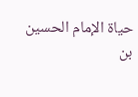حياة الإمام الحسين بن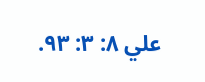علي ٨: ٣: ٩٣.